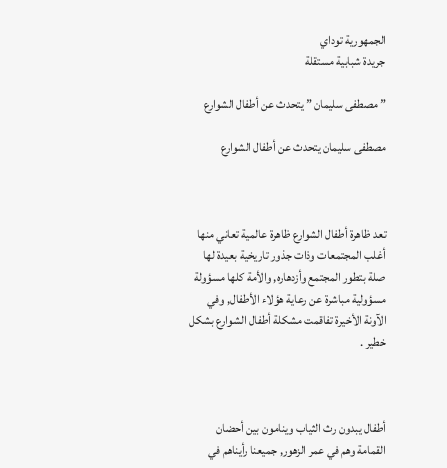الجمهورية توداي
جريدة شبابية مستقلة

” مصطفى سليمان ” يتحدث عن أطفال الشوارع

مصطفى سليمان يتحدث عن أطفال الشوارع



تعد ظاهرة أطفال الشوارع ظاهرة عالمية تعاني منها أغلب المجتمعات وذات جذور تاريخية بعيدة لها صلة بتطور المجتمع وأزدهاره, والأمة كلها مسؤولة مسؤولية مباشرة عن رعاية هؤلاء الأطفال, وفي الآونة الأخيرة تفاقمت مشكلة أطفال الشوارع بشكل خطير .



أطفال يبدون رث الثياب وينامون بين أحضان القمامة وهم في عمر الزهور, جميعنا رأيناهم في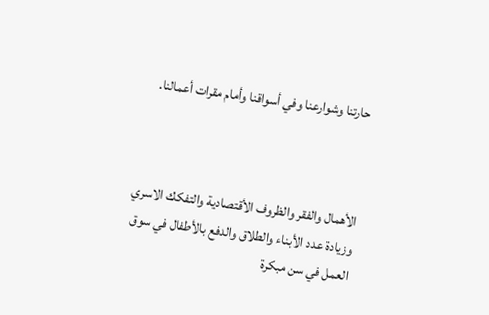حارتنا وشوارعنا وفي أسواقنا وأمام مقرات أعمالنا.



الأهمال والفقر والظروف الأقتصادية والتفكك الاسري وزيادة عدد الأبناء والطلاق والدفع بالأطفال في سوق العمل في سن مبكرة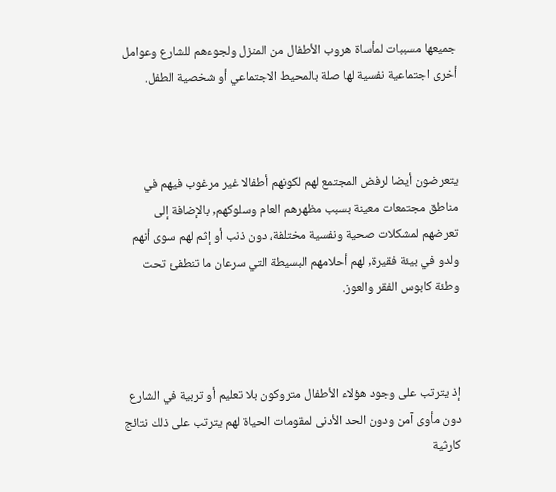جميعها مسببات لمأساة هروب الأطفال من المنزل ولجوءهم للشارع وعوامل أخرى اجتماعية نفسية لها صلة بالمحيط الاجتماعي أو شخصية الطفل.



يتعرضون أيضا لرفض المجتمع لهم لكونهم أطفالا غير مرغوب فيهم في مناطق مجتمعات معينة بسبب مظهرهم العام وسلوكهم, بالإضافة إلى تعرضهم لمشكلات صحية ونفسية مختلفة، دون ذنب أو إثم لهم سوى أنهم ولدو في بيئة فقيرة, لهم أحلامهم البسيطة التي سرعان ما تنطفئ تحت وطئة كابوس الفقر والعوز.



إذ يترتب على وجود هؤلاء الأطفال متروكون بلا تعليم أو تربية في الشارع دون مأوى آمن ودون الحد الأدنى لمقومات الحياة لهم يترتب على ذلك نتائج كارثية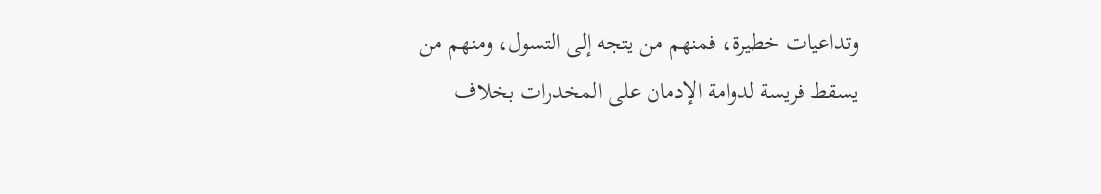وتداعيات خطيرة، فمنهم من يتجه إلى التسول، ومنهم من يسقط فريسة لدوامة الإدمان على المخدرات بخلاف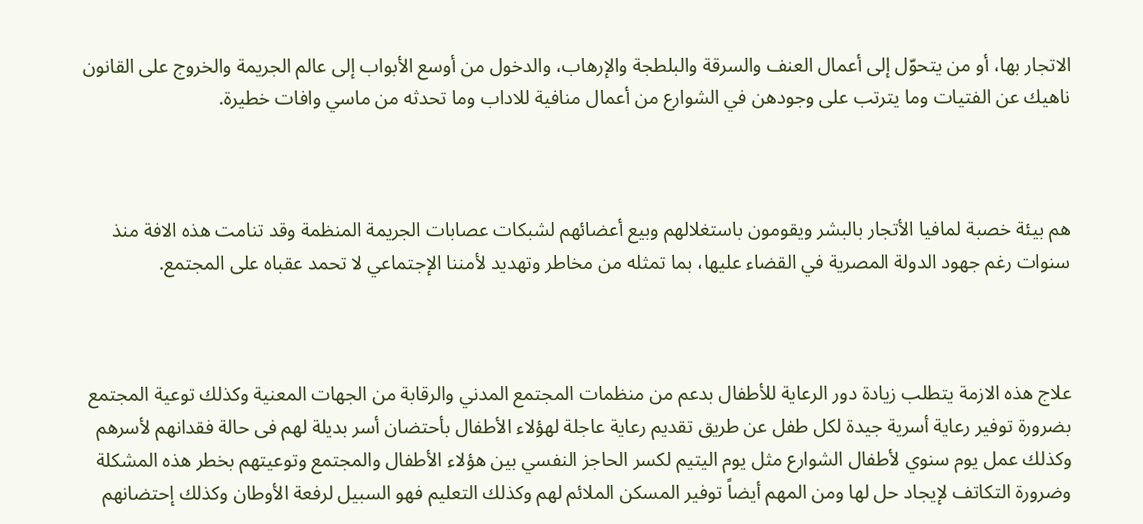الاتجار بها، أو من يتحوّل إلى أعمال العنف والسرقة والبلطجة والإرهاب، والدخول من أوسع الأبواب إلى عالم الجريمة والخروج على القانون ناهيك عن الفتيات وما يترتب على وجودهن في الشوارع من أعمال منافية للاداب وما تحدثه من ماسي وافات خطيرة.



هم بيئة خصبة لمافيا الأتجار بالبشر ويقومون باستغلالهم وبيع أعضائهم لشبكات عصابات الجريمة المنظمة وقد تنامت هذه الافة منذ سنوات رغم جهود الدولة المصرية في القضاء عليها، بما تمثله من مخاطر وتهديد لأمننا الإجتماعي لا تحمد عقباه على المجتمع.



علاج هذه الازمة يتطلب زيادة دور الرعاية للأطفال بدعم من منظمات المجتمع المدني والرقابة من الجهات المعنية وكذلك توعية المجتمع بضرورة توفير رعاية أسرية جيدة لكل طفل عن طريق تقديم رعاية عاجلة لهؤلاء الأطفال بأحتضان أسر بديلة لهم فى حالة فقدانهم لأسرهم وكذلك عمل يوم سنوي لأطفال الشوارع مثل يوم اليتيم لكسر الحاجز النفسي بين هؤلاء الأطفال والمجتمع وتوعيتهم بخطر هذه المشكلة وضرورة التكاتف لإيجاد حل لها ومن المهم أيضاً توفير المسكن الملائم لهم وكذلك التعليم فهو السبيل لرفعة الأوطان وكذلك إحتضانهم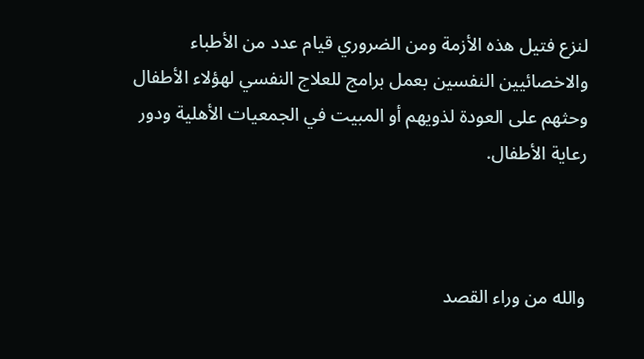لنزع فتيل هذه الأزمة ومن الضروري قيام عدد من الأطباء والاخصائيين النفسين بعمل برامج للعلاج النفسي لهؤلاء الأطفال وحثهم على العودة لذويهم أو المبيت في الجمعيات الأهلية ودور رعاية الأطفال.



والله من وراء القصد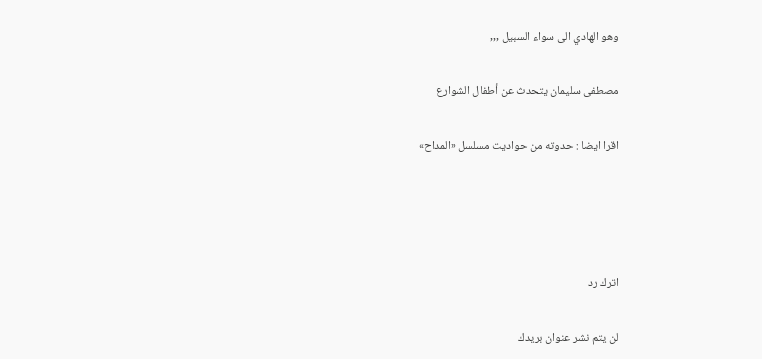وهو الهادي الى سواء السبيل ,,,

مصطفى سليمان يتحدث عن أطفال الشوارع

اقرا ايضا : حدوته من حواديت مسلسل «المداح»




اترك رد

لن يتم نشر عنوان بريدك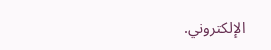الإلكتروني.